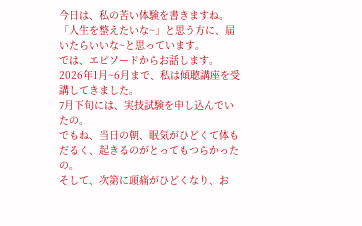今日は、私の苦い体験を書きますね。
「人生を整えたいな~」と思う方に、届いたらいいな~と思っています。
では、エピソードからお話します。
2026年1月~6月まで、私は傾聴講座を受講してきました。
7月下旬には、実技試験を申し込んでいたの。
でもね、当日の朝、眠気がひどくて体もだるく、起きるのがとってもつらかったの。
そして、次第に頭痛がひどくなり、お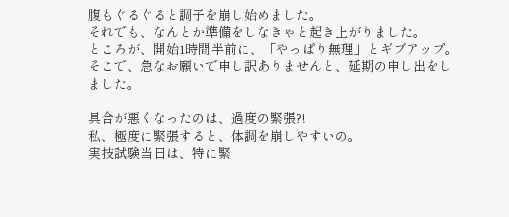腹もぐるぐると調子を崩し始めました。
それでも、なんとか準備をしなきゃと起き上がりました。
ところが、開始1時間半前に、「やっぱり無理」とギブアップ。
そこで、急なお願いで申し訳ありませんと、延期の申し出をしました。

具合が悪くなったのは、過度の緊張?!
私、極度に緊張すると、体調を崩しやすいの。
実技試験当日は、特に緊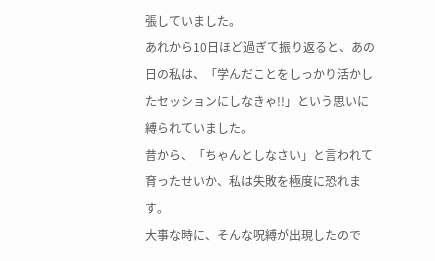張していました。
あれから10日ほど過ぎて振り返ると、あの日の私は、「学んだことをしっかり活かしたセッションにしなきゃ!!」という思いに縛られていました。
昔から、「ちゃんとしなさい」と言われて育ったせいか、私は失敗を極度に恐れます。
大事な時に、そんな呪縛が出現したので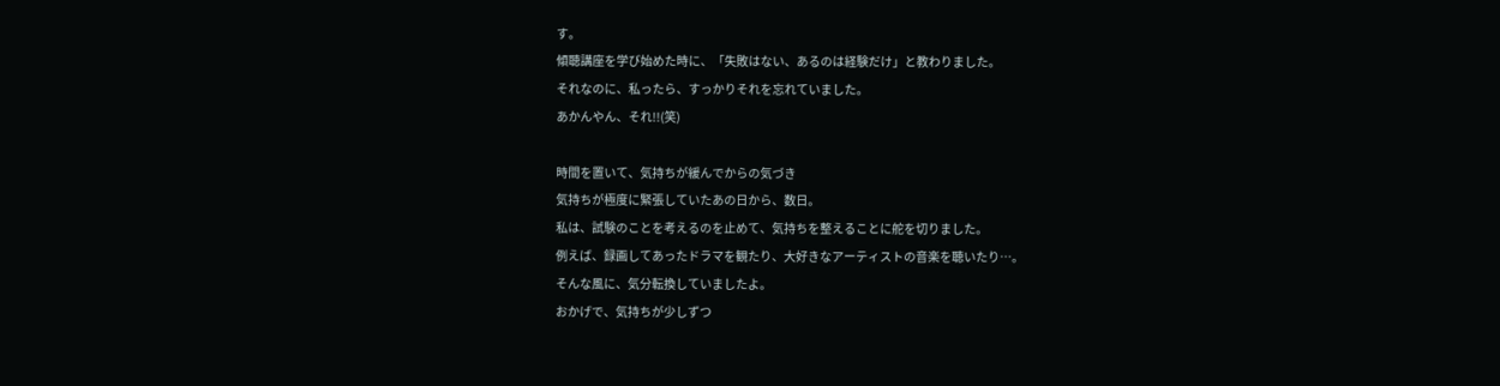す。
傾聴講座を学び始めた時に、「失敗はない、あるのは経験だけ」と教わりました。
それなのに、私ったら、すっかりそれを忘れていました。
あかんやん、それ!!(笑)

時間を置いて、気持ちが緩んでからの気づき
気持ちが極度に緊張していたあの日から、数日。
私は、試験のことを考えるのを止めて、気持ちを整えることに舵を切りました。
例えば、録画してあったドラマを観たり、大好きなアーティストの音楽を聴いたり…。
そんな風に、気分転換していましたよ。
おかげで、気持ちが少しずつ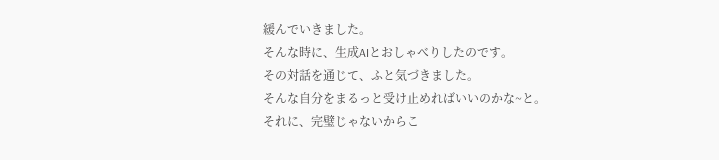緩んでいきました。
そんな時に、生成AIとおしゃべりしたのです。
その対話を通じて、ふと気づきました。
そんな自分をまるっと受け止めればいいのかな~と。
それに、完璧じゃないからこ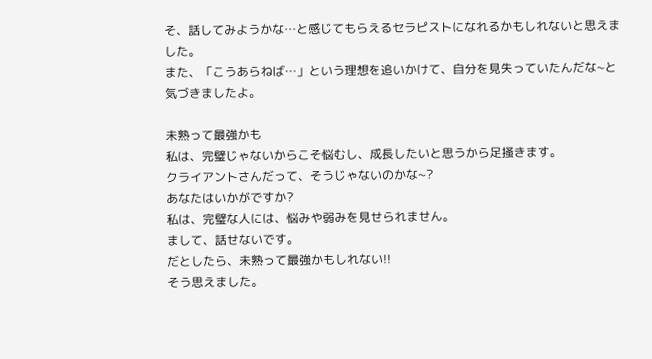そ、話してみようかな…と感じてもらえるセラピストになれるかもしれないと思えました。
また、「こうあらねば…」という理想を追いかけて、自分を見失っていたんだな~と気づきましたよ。

未熟って最強かも
私は、完璧じゃないからこそ悩むし、成長したいと思うから足掻きます。
クライアントさんだって、そうじゃないのかな~?
あなたはいかがですか?
私は、完璧な人には、悩みや弱みを見せられません。
まして、話せないです。
だとしたら、未熟って最強かもしれない!!
そう思えました。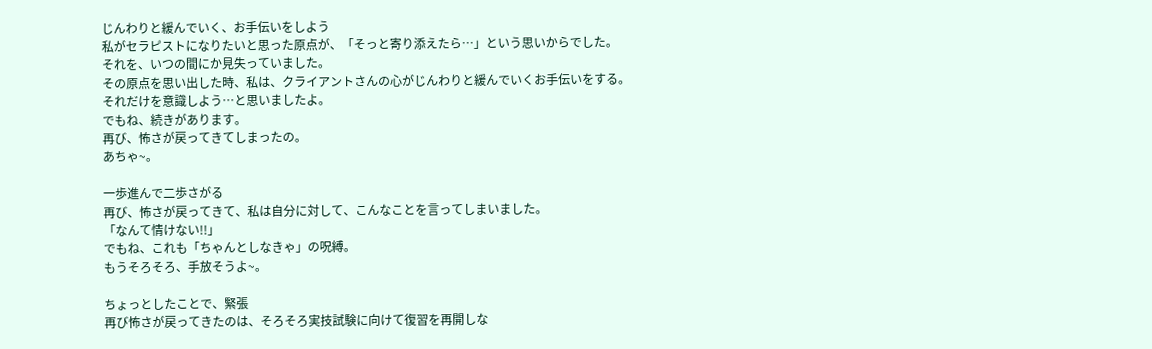じんわりと緩んでいく、お手伝いをしよう
私がセラピストになりたいと思った原点が、「そっと寄り添えたら…」という思いからでした。
それを、いつの間にか見失っていました。
その原点を思い出した時、私は、クライアントさんの心がじんわりと緩んでいくお手伝いをする。
それだけを意識しよう…と思いましたよ。
でもね、続きがあります。
再び、怖さが戻ってきてしまったの。
あちゃ~。

一歩進んで二歩さがる
再び、怖さが戻ってきて、私は自分に対して、こんなことを言ってしまいました。
「なんて情けない!!」
でもね、これも「ちゃんとしなきゃ」の呪縛。
もうそろそろ、手放そうよ~。

ちょっとしたことで、緊張
再び怖さが戻ってきたのは、そろそろ実技試験に向けて復習を再開しな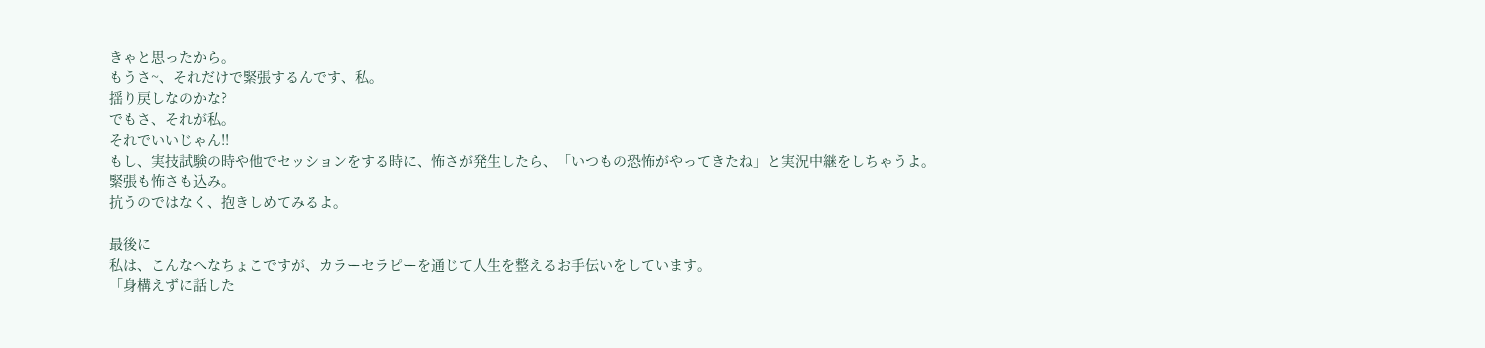きゃと思ったから。
もうさ~、それだけで緊張するんです、私。
揺り戻しなのかな?
でもさ、それが私。
それでいいじゃん!!
もし、実技試験の時や他でセッションをする時に、怖さが発生したら、「いつもの恐怖がやってきたね」と実況中継をしちゃうよ。
緊張も怖さも込み。
抗うのではなく、抱きしめてみるよ。

最後に
私は、こんなへなちょこですが、カラーセラピーを通じて人生を整えるお手伝いをしています。
「身構えずに話した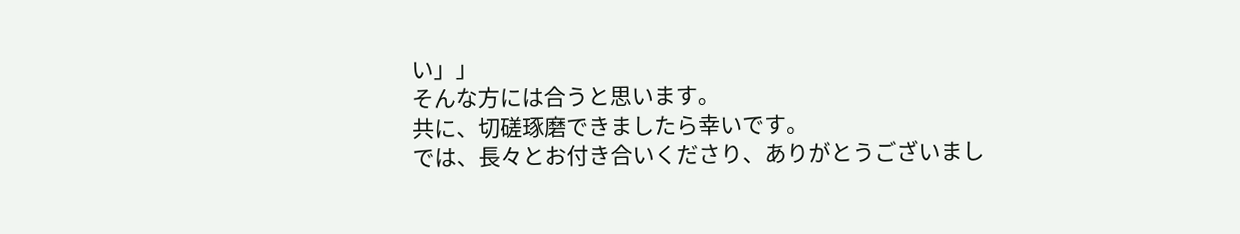い」」
そんな方には合うと思います。
共に、切磋琢磨できましたら幸いです。
では、長々とお付き合いくださり、ありがとうございまし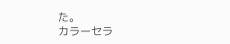た。
カラーセラ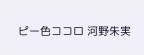ピー色ココロ 河野朱実